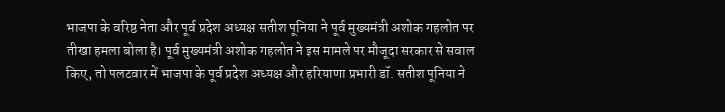भाजपा के वरिष्ठ नेता और पूर्व प्रदेश अध्यक्ष सतीश पूनिया ने पूर्व मुख्यमंत्री अशोक गहलोत पर तीखा हमला बोला है। पूर्व मुख्यमंत्री अशोक गहलोत ने इस मामले पर मौजूदा सरकार से सवाल किए, तो पलटवार में भाजपा के पूर्व प्रदेश अध्यक्ष और हरियाणा प्रभारी डॉ. सतीश पूनिया ने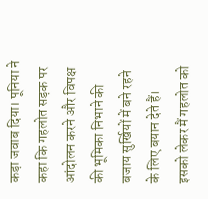कड़ा जवाब दिया। पूनिया ने कहा कि गहलोत सड़क पर आंदोलन करने और विपक्ष की भूमिका निभाने की बजाय सुर्खियों में बने रहने के लिए बयान देते हैं। इसको लेकर मैं गहलोत को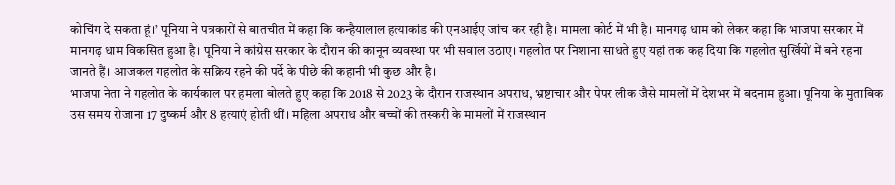कोचिंग दे सकता हूं।’ पूनिया ने पत्रकारों से बातचीत में कहा कि कन्हैयालाल हत्याकांड की एनआईए जांच कर रही है। मामला कोर्ट में भी है। मानगढ़ धाम को लेकर कहा कि भाजपा सरकार में मानगढ़ धाम विकसित हुआ है। पूनिया ने कांग्रेस सरकार के दौरान की कानून व्यवस्था पर भी सवाल उठाए। गहलोत पर निशाना साधते हुए यहां तक कह दिया कि गहलोत सुर्खियों में बने रहना जानते हैं। आजकल गहलोत के सक्रिय रहने की पर्दे के पीछे की कहानी भी कुछ और है।
भाजपा नेता ने गहलोत के कार्यकाल पर हमला बोलते हुए कहा कि 2018 से 2023 के दौरान राजस्थान अपराध, भ्रष्टाचार और पेपर लीक जैसे मामलों में देशभर में बदनाम हुआ। पूनिया के मुताबिक उस समय रोजाना 17 दुष्कर्म और 8 हत्याएं होती थीं। महिला अपराध और बच्चों की तस्करी के मामलों में राजस्थान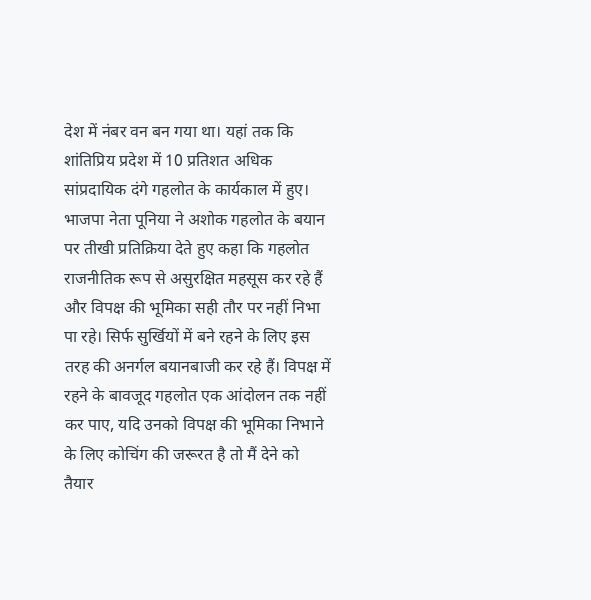देश में नंबर वन बन गया था। यहां तक कि शांतिप्रिय प्रदेश में 10 प्रतिशत अधिक सांप्रदायिक दंगे गहलोत के कार्यकाल में हुए।
भाजपा नेता पूनिया ने अशोक गहलोत के बयान पर तीखी प्रतिक्रिया देते हुए कहा कि गहलोत राजनीतिक रूप से असुरक्षित महसूस कर रहे हैं और विपक्ष की भूमिका सही तौर पर नहीं निभा पा रहे। सिर्फ सुर्खियों में बने रहने के लिए इस तरह की अनर्गल बयानबाजी कर रहे हैं। विपक्ष में रहने के बावजूद गहलोत एक आंदोलन तक नहीं कर पाए, यदि उनको विपक्ष की भूमिका निभाने के लिए कोचिंग की जरूरत है तो मैं देने को तैयार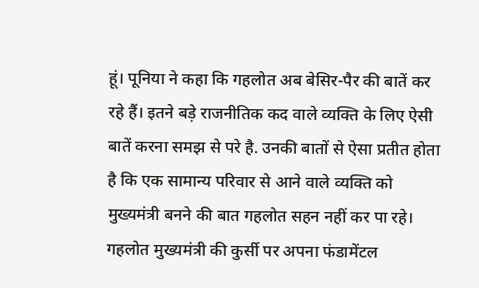हूं। पूनिया ने कहा कि गहलोत अब बेसिर-पैर की बातें कर रहे हैं। इतने बड़े राजनीतिक कद वाले व्यक्ति के लिए ऐसी बातें करना समझ से परे है. उनकी बातों से ऐसा प्रतीत होता है कि एक सामान्य परिवार से आने वाले व्यक्ति को मुख्यमंत्री बनने की बात गहलोत सहन नहीं कर पा रहे। गहलोत मुख्यमंत्री की कुर्सी पर अपना फंडामेंटल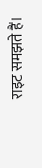राइट समझते हैं।